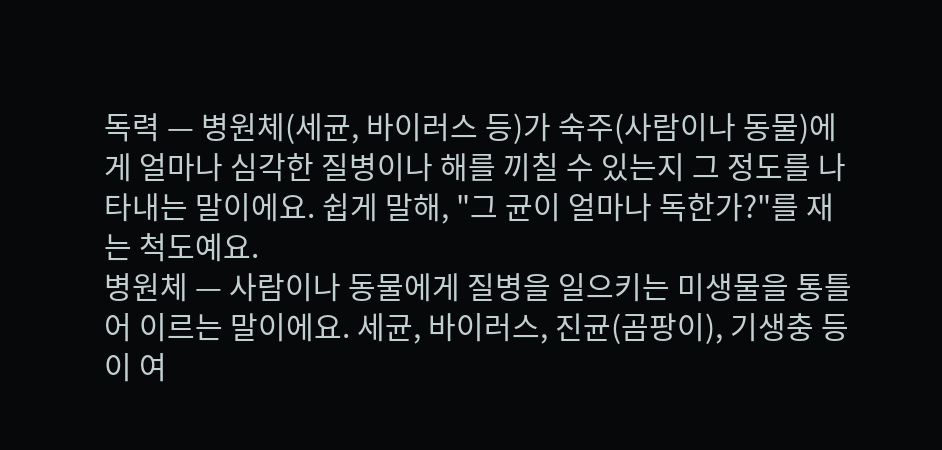독력 — 병원체(세균, 바이러스 등)가 숙주(사람이나 동물)에게 얼마나 심각한 질병이나 해를 끼칠 수 있는지 그 정도를 나타내는 말이에요. 쉽게 말해, "그 균이 얼마나 독한가?"를 재는 척도예요.
병원체 — 사람이나 동물에게 질병을 일으키는 미생물을 통틀어 이르는 말이에요. 세균, 바이러스, 진균(곰팡이), 기생충 등이 여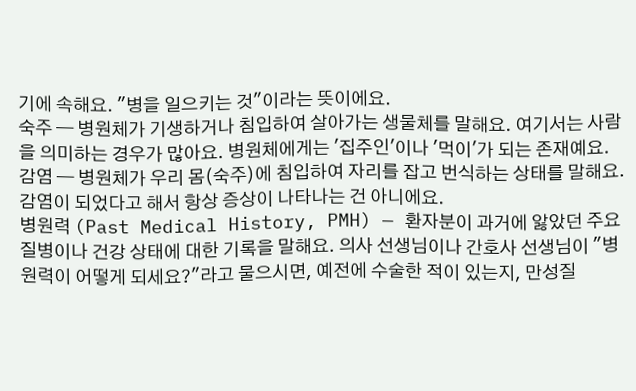기에 속해요. "병을 일으키는 것"이라는 뜻이에요.
숙주 — 병원체가 기생하거나 침입하여 살아가는 생물체를 말해요. 여기서는 사람을 의미하는 경우가 많아요. 병원체에게는 '집주인'이나 '먹이'가 되는 존재예요.
감염 — 병원체가 우리 몸(숙주)에 침입하여 자리를 잡고 번식하는 상태를 말해요. 감염이 되었다고 해서 항상 증상이 나타나는 건 아니에요.
병원력 (Past Medical History, PMH) — 환자분이 과거에 앓았던 주요 질병이나 건강 상태에 대한 기록을 말해요. 의사 선생님이나 간호사 선생님이 "병원력이 어떻게 되세요?"라고 물으시면, 예전에 수술한 적이 있는지, 만성질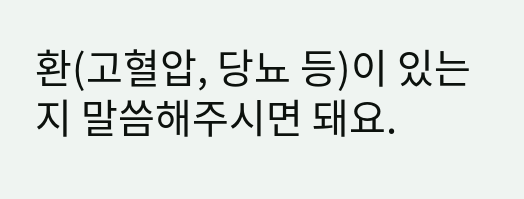환(고혈압, 당뇨 등)이 있는지 말씀해주시면 돼요.